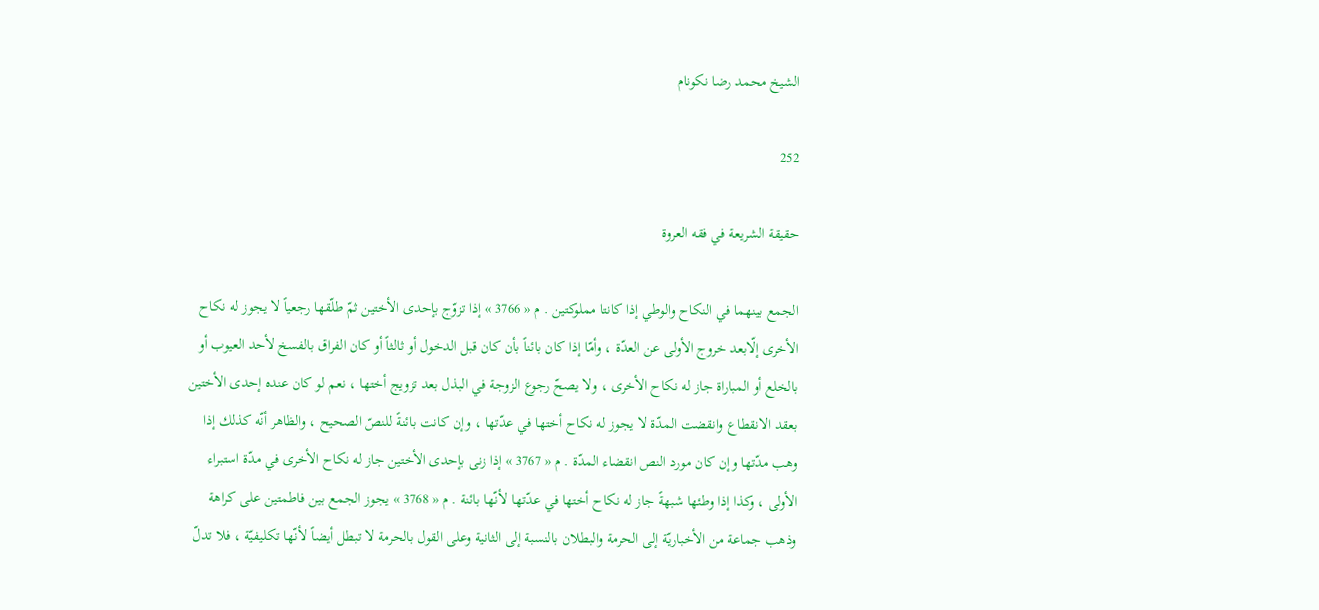الشيخ محمد رضا نكونام

252

حقيقة الشريعة في فقه العروة

الجمع بينهما في النكاح والوطي إذا كانتا مملوكتين . م « 3766 » إذا تزوّج بإحدى الأختين ثمّ طلّقها رجعياً لا يجوز له نكاح الأخرى إلّابعد خروج الأولى عن العدّة ، وأمّا إذا كان بائناً بأن كان قبل الدخول أو ثالثاً أو كان الفراق بالفسخ لأحد العيوب أو بالخلع أو المباراة جاز له نكاح الأخرى ، ولا يصحّ رجوع الزوجة في البذل بعد تزويج أختها ، نعم لو كان عنده إحدى الأختين بعقد الانقطاع وانقضت المدّة لا يجوز له نكاح أختها في عدّتها ، وإن كانت بائنةً للنصّ الصحيح ، والظاهر أنّه كذلك إذا وهب مدّتها وإن كان مورد النص انقضاء المدّة . م « 3767 » إذا زنى بإحدى الأختين جاز له نكاح الأخرى في مدّة استبراء الأولى ، وكذا إذا وطئها شبهةً جاز له نكاح أختها في عدّتها لأنّها بائنة . م « 3768 » يجوز الجمع بين فاطمتين على كراهة وذهب جماعة من الأخباريّة إلى الحرمة والبطلان بالنسبة إلى الثانية وعلى القول بالحرمة لا تبطل أيضاً لأنّها تكليفيّة ، فلا تدلّ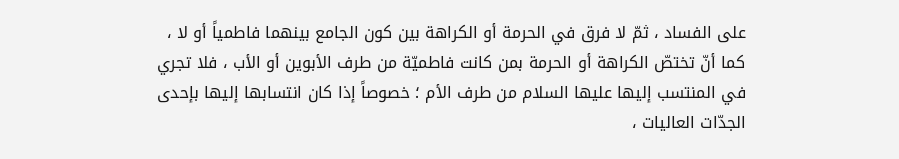على الفساد ، ثمّ لا فرق في الحرمة أو الكراهة بين كون الجامع بينهما فاطمياً أو لا ، كما أنّ تختصّ الكراهة أو الحرمة بمن كانت فاطميّة من طرف الأبوين أو الأب ، فلا تجري في المنتسب إليها عليها السلام من طرف الأم ؛ خصوصاً إذا كان انتسابها إليها بإحدى الجدّات العاليات ،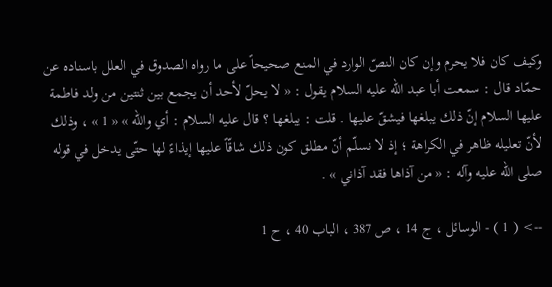وكيف كان فلا يحرم وإن كان النصّ الوارد في المنع صحيحاً على ما رواه الصدوق في العلل باسناده عن حمّاد قال : سمعت أبا عبد اللّه عليه السلام يقول : « لا يحلّ لأحد أن يجمع بين ثنتين من ولد فاطمة عليها السلام إنّ ذلك يبلغها فيشقّ عليها . قلت : يبلغها ؟ قال عليه السلام : أي واللّه » « 1 » ، وذلك لأنّ تعليله ظاهر في الكراهة ؛ إذ لا نسلّم أنّ مطلق كون ذلك شاقّاً عليها إيذاءً لها حتّى يدخل في قوله صلى الله عليه وآله : « من آذاها فقد آذاني » .

--> ( 1 ) - الوسائل ، ج 14 ، ص 387 ، الباب 40 ، ح 1